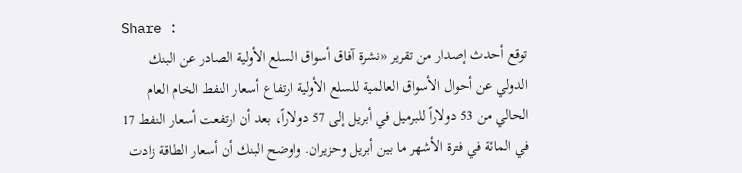Share :
توقع أحدث إصدار من تقرير «نشرة آفاق أسواق السلع الأولية الصادر عن البنك الدولي عن أحوال الأسواق العالمية للسلع الأولية ارتفاع أسعار النفط الخام العام الحالي من 53 دولاراً للبرميل في أبريل إلى 57 دولاراً، بعد أن ارتفعت أسعار النفط 17 في المائة في فترة الأشهر ما بين أبريل وحزيران. واوضح البنك أن أسعار الطاقة زادت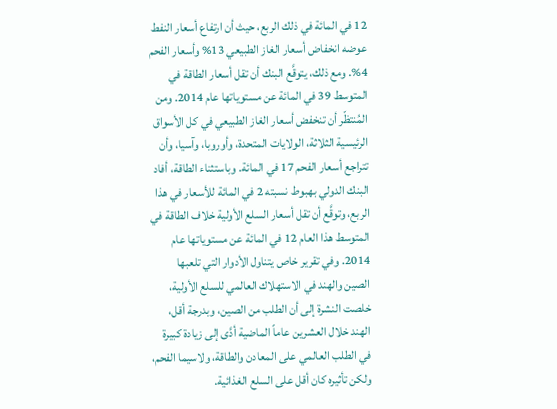12 في المائة في ذلك الربع، حيث أن ارتفاع أسعار النفط عوضه انخفاض أسعار الغاز الطبيعي 13% وأسعار الفحم 4%. ومع ذلك، يتوقَّع البنك أن تقل أسعار الطاقة في المتوسط 39 في المائة عن مستوياتها عام 2014. ومن المُنتظّر أن تنخفض أسعار الغاز الطبيعي في كل الأسواق الرئيسية الثلاثة، الولايات المتحدة، وأوروبا، وآسيا، وأن تتراجع أسعار الفحم 17 في المائة. وباستثناء الطاقة، أفاد البنك الدولي بهبوط نسبته 2 في المائة للأسعار في هذا الربع، وتوقَّع أن تقل أسعار السلع الأولية خلاف الطاقة في المتوسط هذا العام 12 في المائة عن مستوياتها عام 2014. وفي تقرير خاص يتناول الأدوار التي تلعبها الصين والهند في الاستهلاك العالمي للسلع الأولية، خلصت النشرة إلى أن الطلب من الصين، وبدرجة أقل، الهند خلال العشرين عاماً الماضية أدَّى إلى زيادة كبيرة في الطلب العالمي على المعادن والطاقة، ولاسيما الفحم، ولكن تأثيره كان أقل على السلع الغذائية.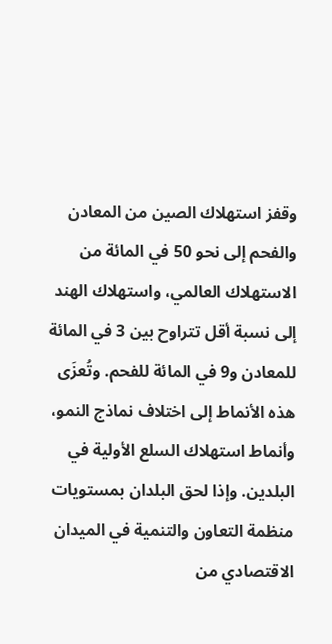وقفز استهلاك الصين من المعادن والفحم إلى نحو 50 في المائة من الاستهلاك العالمي، واستهلاك الهند إلى نسبة أقل تتراوح بين 3 في المائة للمعادن و9 في المائة للفحم. وتُعزَى هذه الأنماط إلى اختلاف نماذج النمو، وأنماط استهلاك السلع الأولية في البلدين. وإذا لحق البلدان بمستويات منظمة التعاون والتنمية في الميدان الاقتصادي من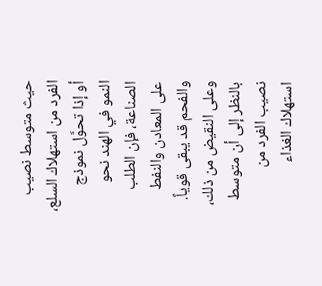حيث متوسط نصيب الفرد من استهلاك السلع، أو إذا تحوَّل نموذج النمو في الهند نحو الصناعة، فإن الطلب على المعادن والنفط والفحم قد يبقى قوياً. وعلى النقيض من ذلك، بالنظر إلى أن متوسط نصيب الفرد من استهلاك الغذاء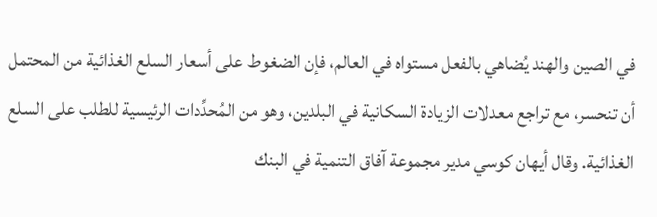في الصين والهند يُضاهي بالفعل مستواه في العالم، فإن الضغوط على أسعار السلع الغذائية من المحتمل أن تنحسر، مع تراجع معدلات الزيادة السكانية في البلدين، وهو من المُحدِّدات الرئيسية للطلب على السلع الغذائية. وقال أيهان كوسي مدير مجموعة آفاق التنمية في البنك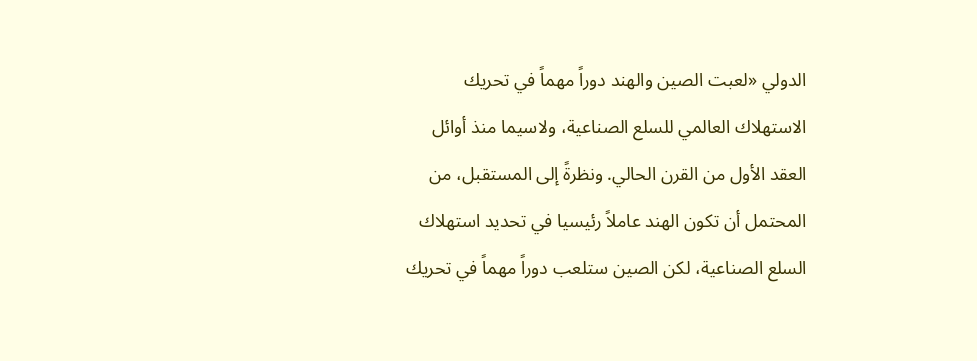الدولي «لعبت الصين والهند دوراً مهماً في تحريك الاستهلاك العالمي للسلع الصناعية، ولاسيما منذ أوائل العقد الأول من القرن الحالي. ونظرةً إلى المستقبل، من المحتمل أن تكون الهند عاملاً رئيسيا في تحديد استهلاك السلع الصناعية، لكن الصين ستلعب دوراً مهماً في تحريك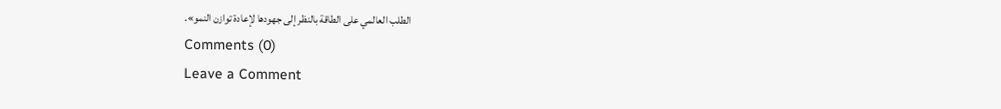الطلب العالمي على الطاقة بالنظر إلى جهودها لإعادة توازن النمو».
Comments (0)
Leave a Comment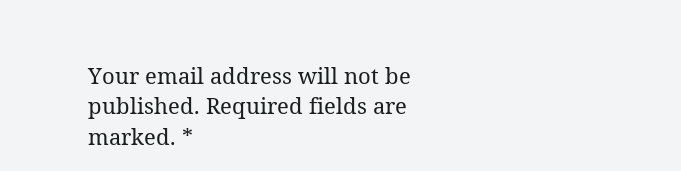Your email address will not be published. Required fields are marked. *